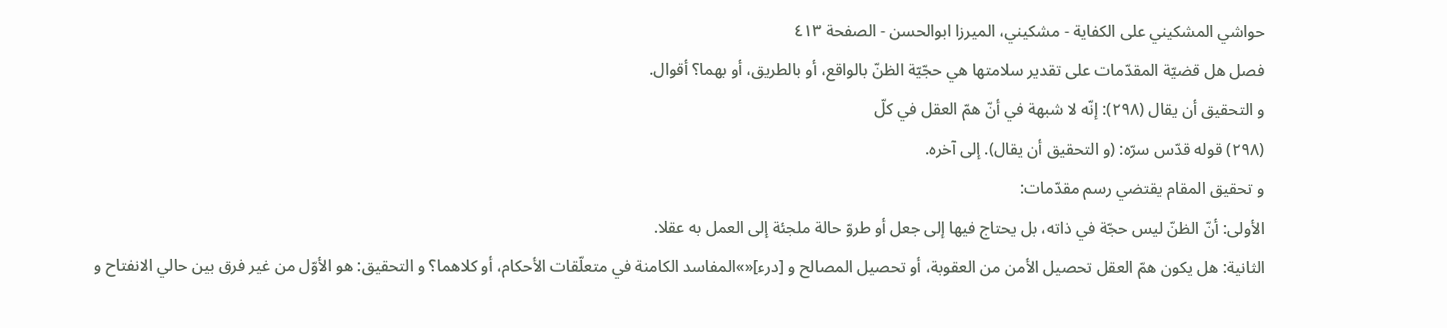حواشي المشكيني علی الكفاية - مشکیني، الميرزا ابوالحسن - الصفحة ٤١٣
فصل هل قضيّة المقدّمات على تقدير سلامتها هي حجّيّة الظنّ بالواقع، أو بالطريق، أو بهما؟ أقوال.
و التحقيق أن يقال (٢٩٨): إنّه لا شبهة في أنّ همّ العقل في كلّ
(٢٩٨) قوله قدّس سرّه: (و التحقيق أن يقال). إلى آخره.
و تحقيق المقام يقتضي رسم مقدّمات:
الأولى: أنّ الظنّ ليس حجّة في ذاته، بل يحتاج فيها إلى جعل أو طروّ حالة ملجئة إلى العمل به عقلا.
الثانية: هل يكون همّ العقل تحصيل الأمن من العقوبة، أو تحصيل المصالح و [درء]«»المفاسد الكامنة في متعلّقات الأحكام، أو كلاهما؟ و التحقيق: هو الأوّل من غير فرق بين حالي الانفتاح و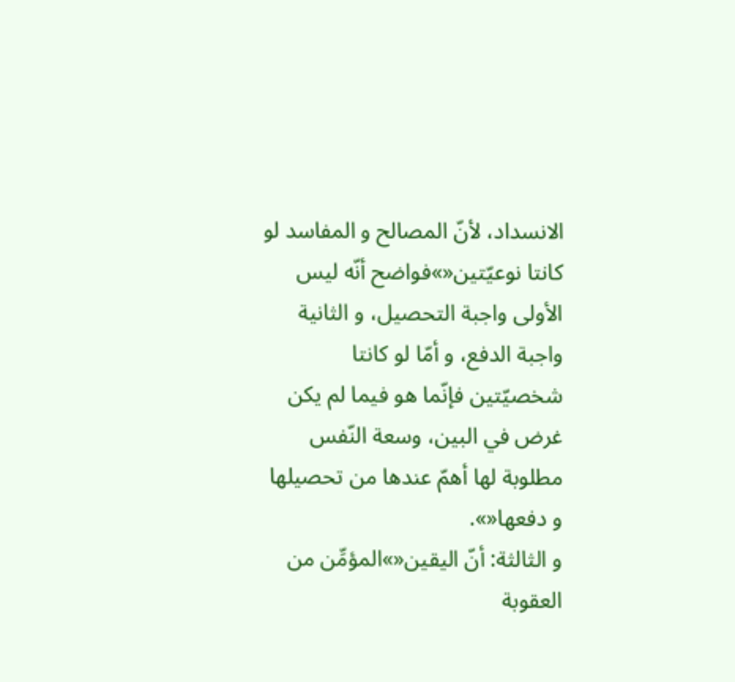الانسداد، لأنّ المصالح و المفاسد لو كانتا نوعيّتين«»فواضح أنّه ليس الأولى واجبة التحصيل، و الثانية واجبة الدفع، و أمّا لو كانتا شخصيّتين فإنّما هو فيما لم يكن غرض في البين، وسعة النّفس مطلوبة لها أهمّ عندها من تحصيلها و دفعها«».
و الثالثة: أنّ اليقين«»المؤمِّن من العقوبة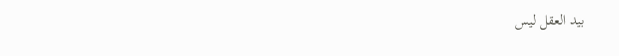بيد العقل ليس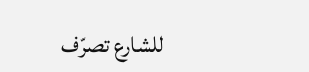للشارع تصرّف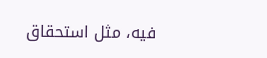فيه، مثل استحقاق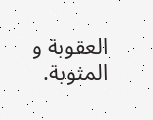العقوبة و المثوبة.